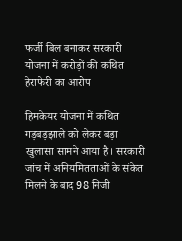फर्जी बिल बनाकर सरकारी योजना में करोड़ों की कथित हेराफेरी का आरोप

हिमकेयर योजना में कथित गड़बड़झाले को लेकर बड़ा खुलासा सामने आया है। सरकारी जांच में अनियमितताओं के संकेत मिलने के बाद 98 निजी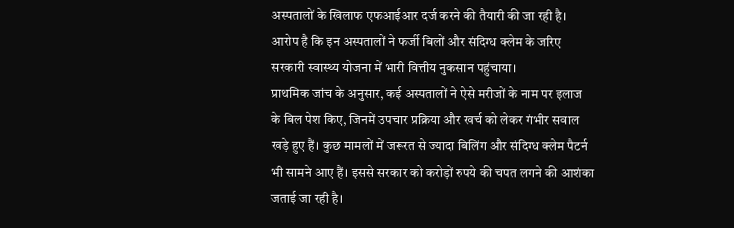अस्पतालों के खिलाफ एफआईआर दर्ज करने की तैयारी की जा रही है। आरोप है कि इन अस्पतालों ने फर्जी बिलों और संदिग्ध क्लेम के जरिए सरकारी स्वास्थ्य योजना में भारी वित्तीय नुकसान पहुंचाया।
प्राथमिक जांच के अनुसार, कई अस्पतालों ने ऐसे मरीजों के नाम पर इलाज के बिल पेश किए, जिनमें उपचार प्रक्रिया और खर्च को लेकर गंभीर सवाल खड़े हुए हैं। कुछ मामलों में जरूरत से ज्यादा बिलिंग और संदिग्ध क्लेम पैटर्न भी सामने आए हैं। इससे सरकार को करोड़ों रुपये की चपत लगने की आशंका जताई जा रही है।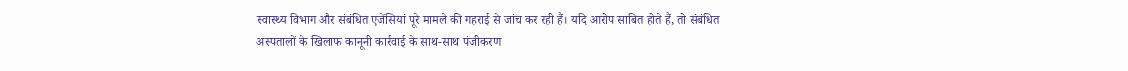स्वास्थ्य विभाग और संबंधित एजेंसियां पूरे मामले की गहराई से जांच कर रही हैं। यदि आरोप साबित होते हैं, तो संबंधित अस्पतालों के खिलाफ कानूनी कार्रवाई के साथ-साथ पंजीकरण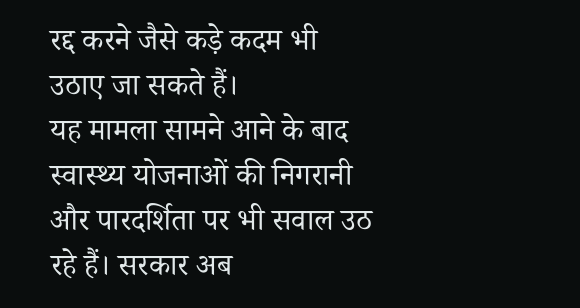रद्द करने जैसे कड़े कदम भी उठाए जा सकते हैं।
यह मामला सामने आने के बाद स्वास्थ्य योजनाओं की निगरानी और पारदर्शिता पर भी सवाल उठ रहे हैं। सरकार अब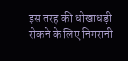इस तरह की धोखाधड़ी रोकने के लिए निगरानी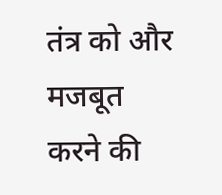तंत्र को और मजबूत करने की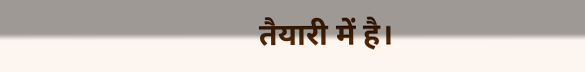तैयारी में है।